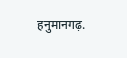हनुमानगढ़.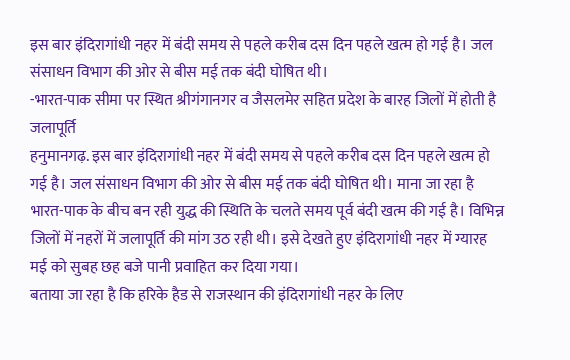इस बार इंदिरागांधी नहर में बंदी समय से पहले करीब दस दिन पहले खत्म हो गई है। जल संसाधन विभाग की ओर से बीस मई तक बंदी घोषित थी।
-भारत-पाक सीमा पर स्थित श्रीगंगानगर व जैसलमेर सहित प्रदेश के बारह जिलों में होती है जलापूर्ति
हनुमानगढ़. इस बार इंदिरागांधी नहर में बंदी समय से पहले करीब दस दिन पहले खत्म हो गई है। जल संसाधन विभाग की ओर से बीस मई तक बंदी घोषित थी। माना जा रहा है भारत-पाक के बीच बन रही युद्ध की स्थिति के चलते समय पूर्व बंदी खत्म की गई है। विभिन्न जिलों में नहरों में जलापूर्ति की मांग उठ रही थी। इसे देखते हुए इंदिरागांधी नहर में ग्यारह मई को सुबह छह बजे पानी प्रवाहित कर दिया गया।
बताया जा रहा है कि हरिके हैड से राजस्थान की इंदिरागांधी नहर के लिए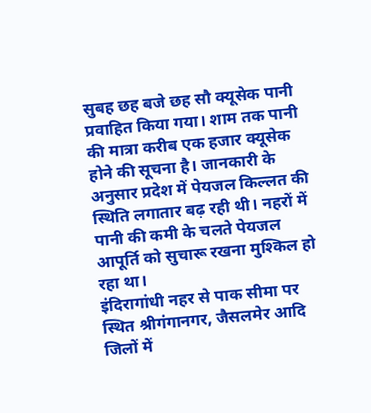सुबह छह बजे छह सौ क्यूसेक पानी प्रवाहित किया गया। शाम तक पानी की मात्रा करीब एक हजार क्यूसेक होने की सूचना है। जानकारी के अनुसार प्रदेश में पेयजल किल्लत की स्थिति लगातार बढ़ रही थी। नहरों में पानी की कमी के चलते पेयजल आपूर्ति को सुचारू रखना मुश्किल हो रहा था।
इंदिरागांधी नहर से पाक सीमा पर स्थित श्रीगंगानगर, जैसलमेर आदि जिलों में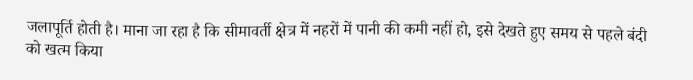जलापूर्ति होती है। माना जा रहा है कि सीमावर्ती क्षेत्र में नहरों में पानी की कमी नहीं हो, इसे देखते हुए समय से पहले बंदी को खत्म किया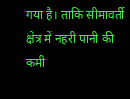गया है। ताकि सीमावर्ती क्षेत्र में नहरी पानी की कमी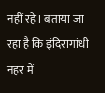नहीं रहे। बताया जा रहा है कि इंदिरागांधी नहर में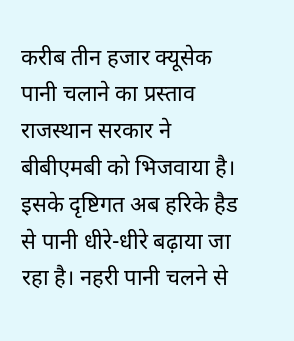करीब तीन हजार क्यूसेक पानी चलाने का प्रस्ताव राजस्थान सरकार ने बीबीएमबी को भिजवाया है। इसके दृष्टिगत अब हरिके हैड से पानी धीरे-धीरे बढ़ाया जा रहा है। नहरी पानी चलने से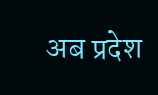अब प्रदेश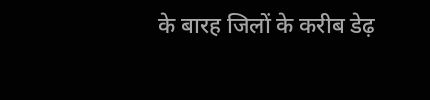के बारह जिलों के करीब डेढ़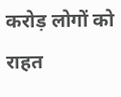करोड़ लोगों को राहत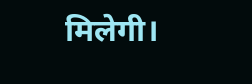मिलेगी।